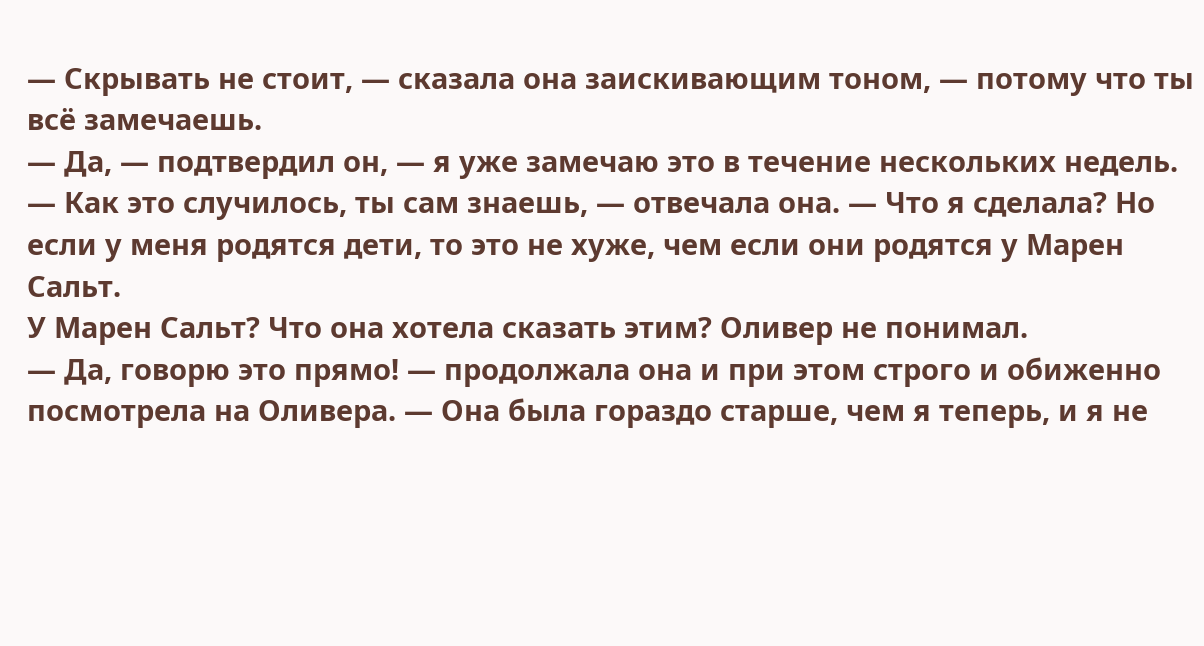— Скрывать не стоит, — сказала она заискивающим тоном, — потому что ты всё замечаешь.
— Да, — подтвердил он, — я уже замечаю это в течение нескольких недель.
— Как это случилось, ты сам знаешь, — отвечала она. — Что я сделала? Но если у меня родятся дети, то это не хуже, чем если они родятся у Марен Сальт.
У Марен Сальт? Что она хотела сказать этим? Оливер не понимал.
— Да, говорю это прямо! — продолжала она и при этом строго и обиженно посмотрела на Оливера. — Она была гораздо старше, чем я теперь, и я не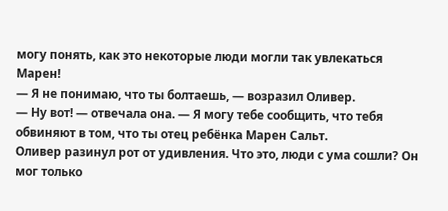могу понять, как это некоторые люди могли так увлекаться Марен!
— Я не понимаю, что ты болтаешь, — возразил Оливер.
— Ну вот! — отвечала она. — Я могу тебе сообщить, что тебя обвиняют в том, что ты отец ребёнка Марен Сальт.
Оливер разинул рот от удивления. Что это, люди с ума сошли? Он мог только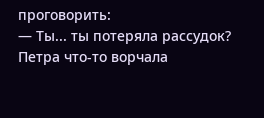проговорить:
— Ты... ты потеряла рассудок?
Петра что-то ворчала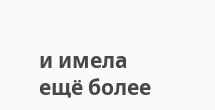и имела ещё более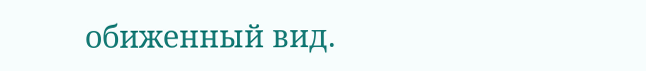обиженный вид.